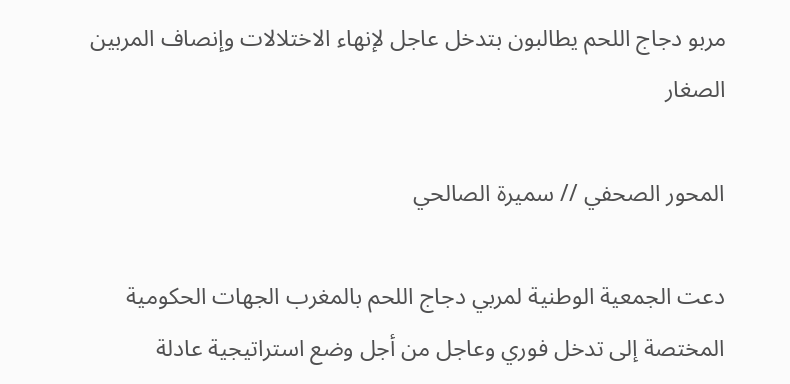مربو دجاج اللحم يطالبون بتدخل عاجل لإنهاء الاختلالات وإنصاف المربين الصغار

المحور الصحفي // سميرة الصالحي

دعت الجمعية الوطنية لمربي دجاج اللحم بالمغرب الجهات الحكومية المختصة إلى تدخل فوري وعاجل من أجل وضع استراتيجية عادلة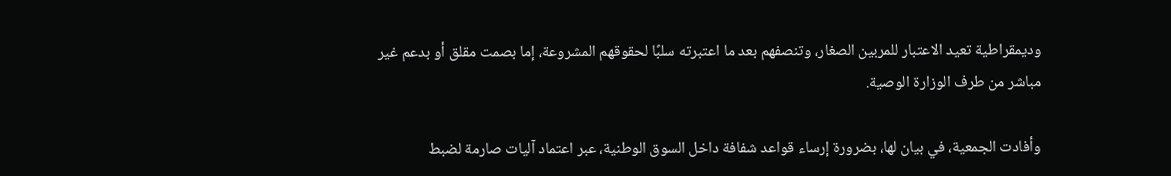وديمقراطية تعيد الاعتبار للمربين الصغار، وتنصفهم بعد ما اعتبرته سلبًا لحقوقهم المشروعة، إما بصمت مقلق أو بدعم غير مباشر من طرف الوزارة الوصية.

وأفادت الجمعية، في بيان لها، بضرورة إرساء قواعد شفافة داخل السوق الوطنية، عبر اعتماد آليات صارمة لضبط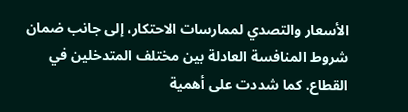الأسعار والتصدي لممارسات الاحتكار، إلى جانب ضمان شروط المنافسة العادلة بين مختلف المتدخلين في القطاع. كما شددت على أهمية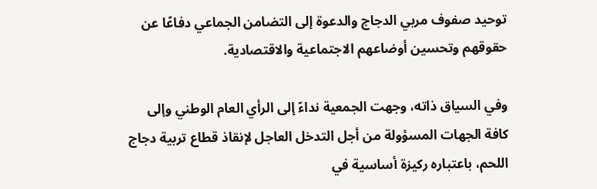توحيد صفوف مربي الدجاج والدعوة إلى التضامن الجماعي دفاعًا عن حقوقهم وتحسين أوضاعهم الاجتماعية والاقتصادية.

وفي السياق ذاته، وجهت الجمعية نداءً إلى الرأي العام الوطني وإلى كافة الجهات المسؤولة من أجل التدخل العاجل لإنقاذ قطاع تربية دجاج اللحم، باعتباره ركيزة أساسية في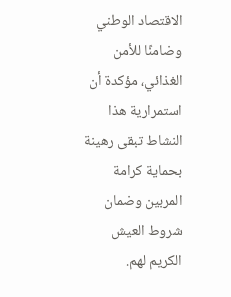الاقتصاد الوطني وضامنًا للأمن الغذائي، مؤكدة أن استمرارية هذا النشاط تبقى رهينة بحماية كرامة المربين وضمان شروط العيش الكريم لهم.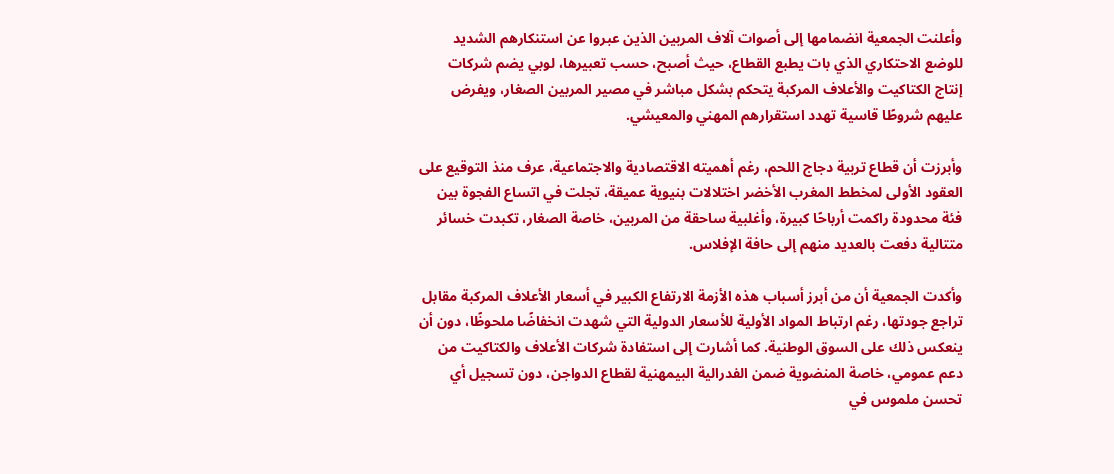وأعلنت الجمعية انضمامها إلى أصوات آلاف المربين الذين عبروا عن استنكارهم الشديد للوضع الاحتكاري الذي بات يطبع القطاع، حيث أصبح، حسب تعبيرها، لوبي يضم شركات إنتاج الكتاكيت والأعلاف المركبة يتحكم بشكل مباشر في مصير المربين الصغار، ويفرض عليهم شروطًا قاسية تهدد استقرارهم المهني والمعيشي.

وأبرزت أن قطاع تربية دجاج اللحم، رغم أهميته الاقتصادية والاجتماعية، عرف منذ التوقيع على العقود الأولى لمخطط المغرب الأخضر اختلالات بنيوية عميقة، تجلت في اتساع الفجوة بين فئة محدودة راكمت أرباحًا كبيرة، وأغلبية ساحقة من المربين، خاصة الصغار، تكبدت خسائر متتالية دفعت بالعديد منهم إلى حافة الإفلاس.

وأكدت الجمعية أن من أبرز أسباب هذه الأزمة الارتفاع الكبير في أسعار الأعلاف المركبة مقابل تراجع جودتها، رغم ارتباط المواد الأولية للأسعار الدولية التي شهدت انخفاضًا ملحوظًا، دون أن ينعكس ذلك على السوق الوطنية. كما أشارت إلى استفادة شركات الأعلاف والكتاكيت من دعم عمومي، خاصة المنضوية ضمن الفدرالية البيمهنية لقطاع الدواجن، دون تسجيل أي تحسن ملموس في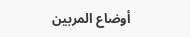أوضاع المربين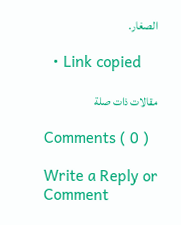الصغار.

  • Link copied

مقالات ذات صلة

Comments ( 0 )

Write a Reply or Comment